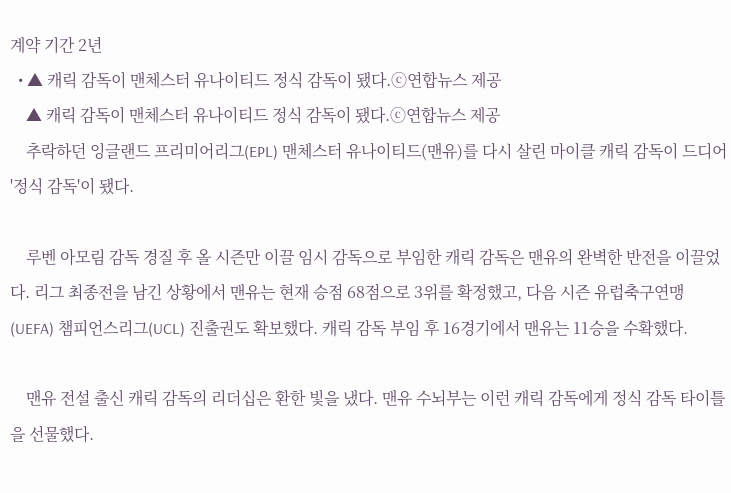계약 기간 2년
  • ▲ 캐릭 감독이 맨체스터 유나이티드 정식 감독이 됐다.ⓒ연합뉴스 제공
    ▲ 캐릭 감독이 맨체스터 유나이티드 정식 감독이 됐다.ⓒ연합뉴스 제공
    추락하던 잉글랜드 프리미어리그(EPL) 맨체스터 유나이티드(맨유)를 다시 살린 마이클 캐릭 감독이 드디어 '정식 감독'이 됐다.

    루벤 아모림 감독 경질 후 올 시즌만 이끌 임시 감독으로 부임한 캐릭 감독은 맨유의 완벽한 반전을 이끌었다. 리그 최종전을 남긴 상황에서 맨유는 현재 승점 68점으로 3위를 확정했고, 다음 시즌 유럽축구연맹(UEFA) 챔피언스리그(UCL) 진출권도 확보했다. 캐릭 감독 부임 후 16경기에서 맨유는 11승을 수확했다.

    맨유 전설 출신 캐릭 감독의 리더십은 환한 빛을 냈다. 맨유 수뇌부는 이런 캐릭 감독에게 정식 감독 타이틀을 선물했다.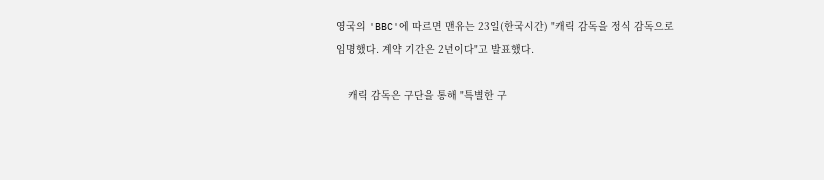영국의 'BBC'에 따르면 맨유는 23일(한국시간) "캐릭 감독을 정식 감독으로 임명했다. 계약 기간은 2년이다"고 발표했다.

    캐릭 감독은 구단을 통해 "특별한 구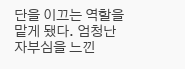단을 이끄는 역할을 맡게 됐다. 엄청난 자부심을 느낀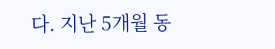다. 지난 5개월 동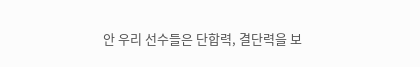안 우리 선수들은 단합력, 결단력을 보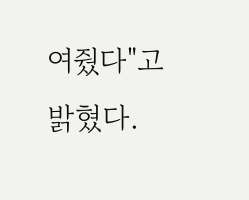여줬다"고 밝혔다.